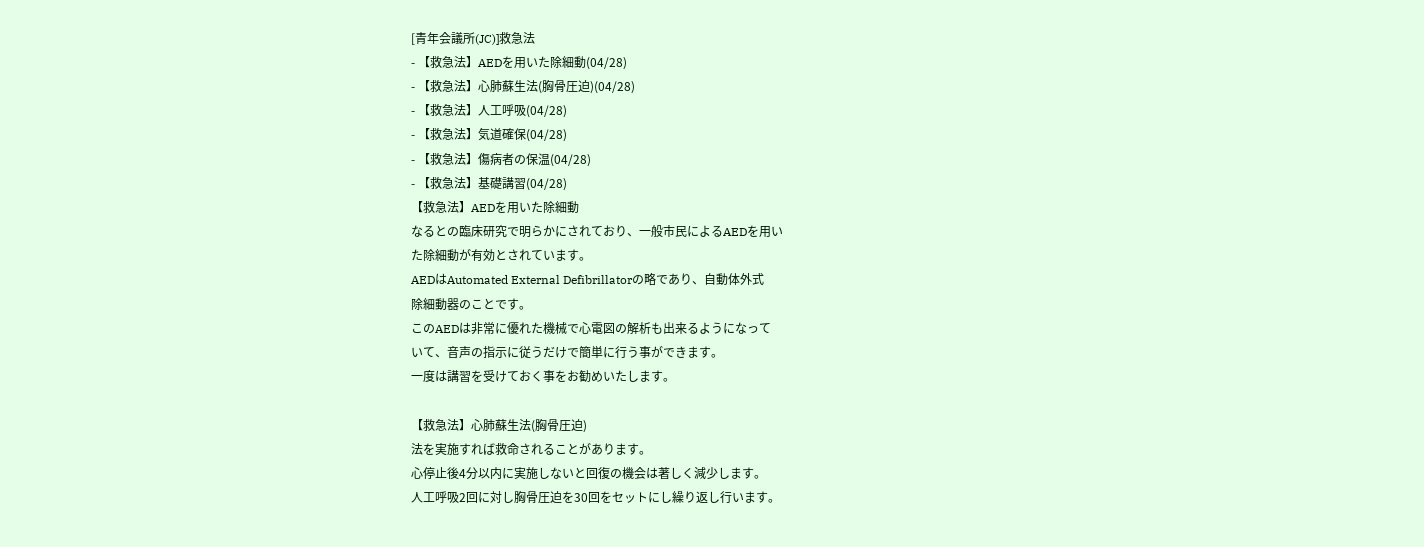[青年会議所(JC)]救急法
- 【救急法】AEDを用いた除細動(04/28)
- 【救急法】心肺蘇生法(胸骨圧迫)(04/28)
- 【救急法】人工呼吸(04/28)
- 【救急法】気道確保(04/28)
- 【救急法】傷病者の保温(04/28)
- 【救急法】基礎講習(04/28)
【救急法】AEDを用いた除細動
なるとの臨床研究で明らかにされており、一般市民によるAEDを用い
た除細動が有効とされています。
AEDはAutomated External Defibrillatorの略であり、自動体外式
除細動器のことです。
このAEDは非常に優れた機械で心電図の解析も出来るようになって
いて、音声の指示に従うだけで簡単に行う事ができます。
一度は講習を受けておく事をお勧めいたします。

【救急法】心肺蘇生法(胸骨圧迫)
法を実施すれば救命されることがあります。
心停止後4分以内に実施しないと回復の機会は著しく減少します。
人工呼吸2回に対し胸骨圧迫を30回をセットにし繰り返し行います。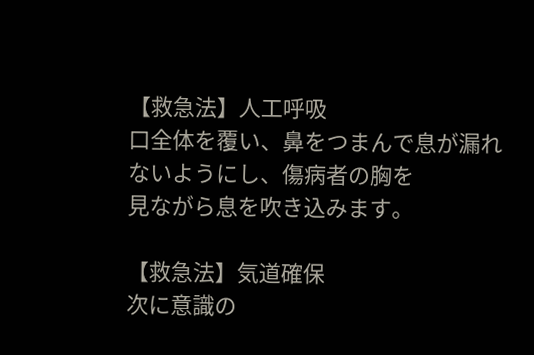【救急法】人工呼吸
口全体を覆い、鼻をつまんで息が漏れないようにし、傷病者の胸を
見ながら息を吹き込みます。

【救急法】気道確保
次に意識の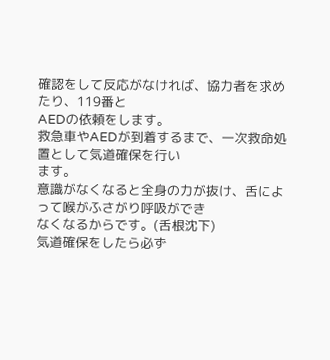確認をして反応がなければ、協力者を求めたり、119番と
AEDの依頼をします。
救急車やAEDが到着するまで、一次救命処置として気道確保を行い
ます。
意識がなくなると全身の力が抜け、舌によって喉がふさがり呼吸ができ
なくなるからです。(舌根沈下)
気道確保をしたら必ず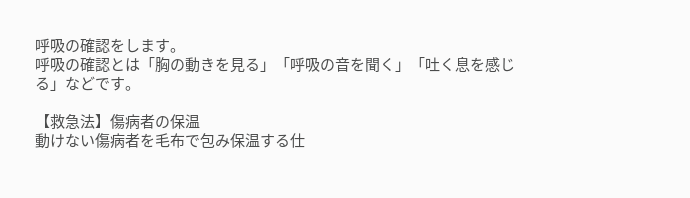呼吸の確認をします。
呼吸の確認とは「胸の動きを見る」「呼吸の音を聞く」「吐く息を感じ
る」などです。

【救急法】傷病者の保温
動けない傷病者を毛布で包み保温する仕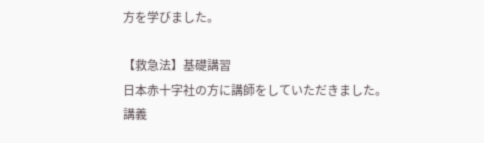方を学びました。

【救急法】基礎講習
日本赤十字社の方に講師をしていただきました。
講義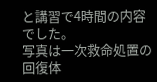と講習で4時間の内容でした。
写真は一次救命処置の回復体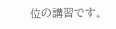位の講習です。